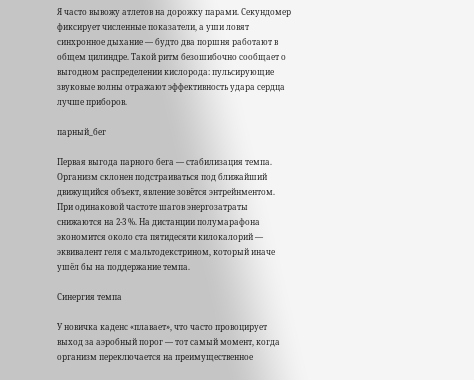Я часто вывожу атлетов на дорожку парами. Секундомер фиксирует численные показатели, а уши ловят синхронное дыхание — будто два поршня работают в общем цилиндре. Такой ритм безошибочно сообщает о выгодном распределении кислорода: пульсирующие звуковые волны отражают эффективность удара сердца лучше приборов.

парный_бег

Первая выгода парного бега — стабилизация темпа. Организм склонен подстраиваться под ближайший движущийся объект, явление зовётся энтрейнментом. При одинаковой частоте шагов энергозатраты снижаются на 2-3 %. На дистанции полумарафона экономится около ста пятидесяти килокалорий — эквивалент геля с мальтодекстрином, который иначе ушёл бы на поддержание темпа.

Синергия темпа

У новичка каденс «плавает», что часто провоцирует выход за аэробный порог — тот самый момент, когда организм переключается на преимущественное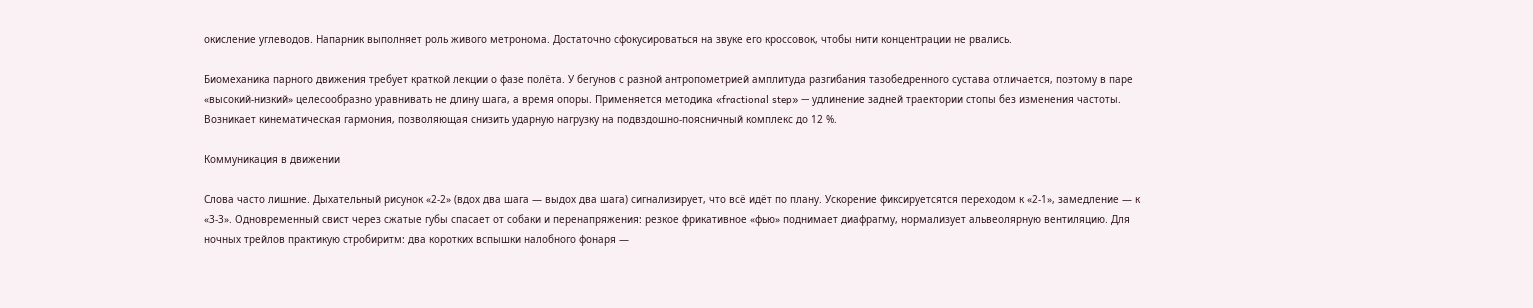окисление углеводов. Напарник выполняет роль живого метронома. Достаточно сфокусироваться на звуке его кроссовок, чтобы нити концентрации не рвались.

Биомеханика парного движения требует краткой лекции о фазе полёта. У бегунов с разной антропометрией амплитуда разгибания тазобедренного сустава отличается, поэтому в паре «высокий-низкий» целесообразно уравнивать не длину шага, а время опоры. Применяется методика «fractional step» — удлинение задней траектории стопы без изменения частоты. Возникает кинематическая гармония, позволяющая снизить ударную нагрузку на подвздошно-поясничный комплекс до 12 %.

Коммуникация в движении

Слова часто лишние. Дыхательный рисунок «2-2» (вдох два шага — выдох два шага) сигнализирует, что всё идёт по плану. Ускорение фиксируетсятся переходом к «2-1», замедление — к «3-3». Одновременный свист через сжатые губы спасает от собаки и перенапряжения: резкое фрикативное «фью» поднимает диафрагму, нормализует альвеолярную вентиляцию. Для ночных трейлов практикую стробиритм: два коротких вспышки налобного фонаря —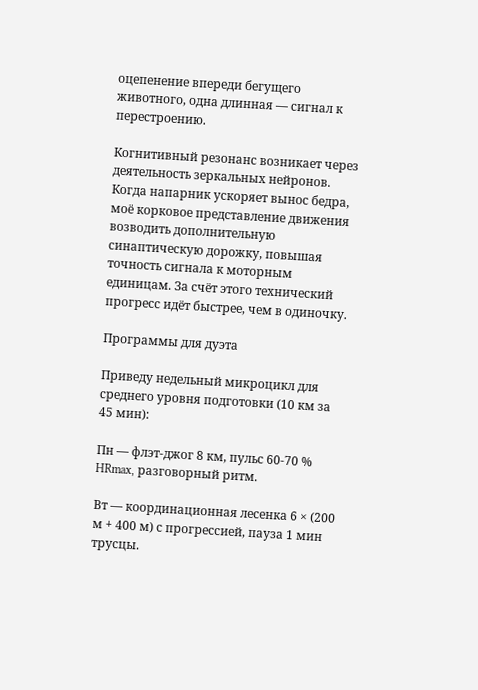оцепенение впереди бегущего животного, одна длинная — сигнал к перестроению.

Когнитивный резонанс возникает через деятельность зеркальных нейронов. Когда напарник ускоряет вынос бедра, моё корковое представление движения возводить дополнительную синаптическую дорожку, повышая точность сигнала к моторным единицам. За счёт этого технический прогресс идёт быстрее, чем в одиночку.

Программы для дуэта

Приведу недельный микроцикл для среднего уровня подготовки (10 км за 45 мин):

Пн — флэт-джог 8 км, пульс 60-70 % HRmax, разговорный ритм.

Вт — координационная лесенка 6 × (200 м + 400 м) с прогрессией, пауза 1 мин трусцы.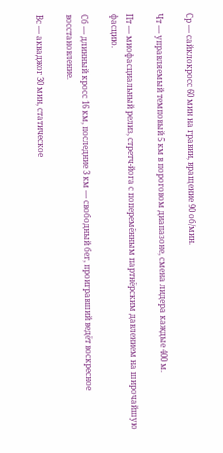Ср — сайклокросс 60 мин на гравии, вращение 90 об/мин.

Чт — управляемый темповый 5 км в пороговом диапазоне, смена лидера каждые 400 м.

Пт — миофасциальный релиз, стретч-йога с поперемённым партнёрским давлением на широчайшую фасцию.

Сб — длинный кросс 16 км, последние 3 км — свободный бег, проигравший ведёт воскресное восстановление.

Вс — акваджог 30 мин, статическое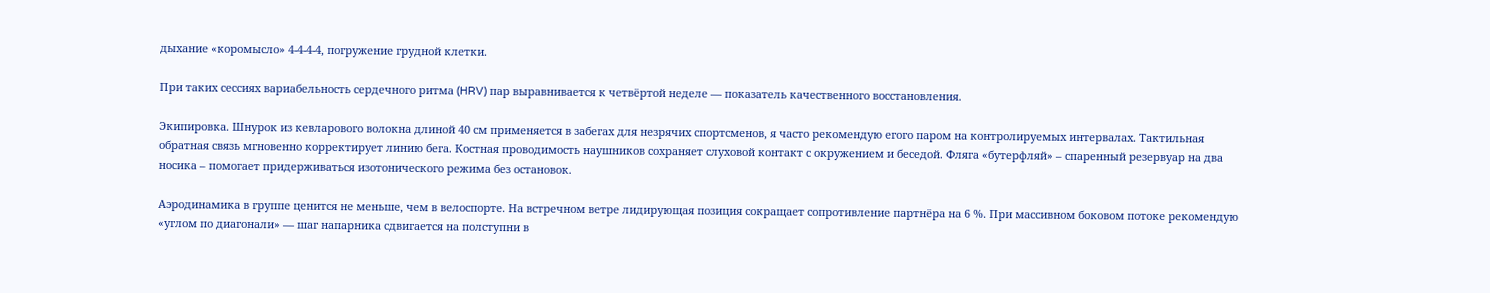дыхание «коромысло» 4-4-4-4, погружение грудной клетки.

При таких сессиях вариабельность сердечного ритма (HRV) пар выравнивается к четвёртой неделе — показатель качественного восстановления.

Экипировка. Шнурок из кевларового волокна длиной 40 см применяется в забегах для незрячих спортсменов, я часто рекомендую егого паром на контролируемых интервалах. Тактильная обратная связь мгновенно корректирует линию бега. Костная проводимость наушников сохраняет слуховой контакт с окружением и беседой. Фляга «бутерфляй» – спаренный резервуар на два носика – помогает придерживаться изотонического режима без остановок.

Аэродинамика в группе ценится не меньше, чем в велоспорте. На встречном ветре лидирующая позиция сокращает сопротивление партнёра на 6 %. При массивном боковом потоке рекомендую «углом по диагонали» — шаг напарника сдвигается на полступни в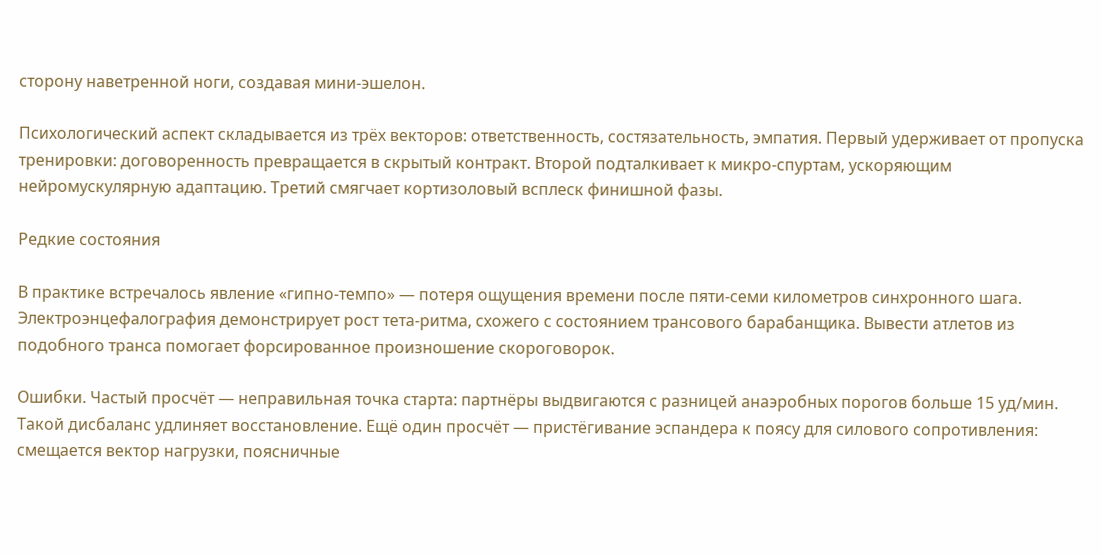сторону наветренной ноги, создавая мини-эшелон.

Психологический аспект складывается из трёх векторов: ответственность, состязательность, эмпатия. Первый удерживает от пропуска тренировки: договоренность превращается в скрытый контракт. Второй подталкивает к микро-спуртам, ускоряющим нейромускулярную адаптацию. Третий смягчает кортизоловый всплеск финишной фазы.

Редкие состояния

В практике встречалось явление «гипно-темпо» — потеря ощущения времени после пяти-семи километров синхронного шага. Электроэнцефалография демонстрирует рост тета-ритма, схожего с состоянием трансового барабанщика. Вывести атлетов из подобного транса помогает форсированное произношение скороговорок.

Ошибки. Частый просчёт — неправильная точка старта: партнёры выдвигаются с разницей анаэробных порогов больше 15 уд/мин. Такой дисбаланс удлиняет восстановление. Ещё один просчёт — пристёгивание эспандера к поясу для силового сопротивления: смещается вектор нагрузки, поясничные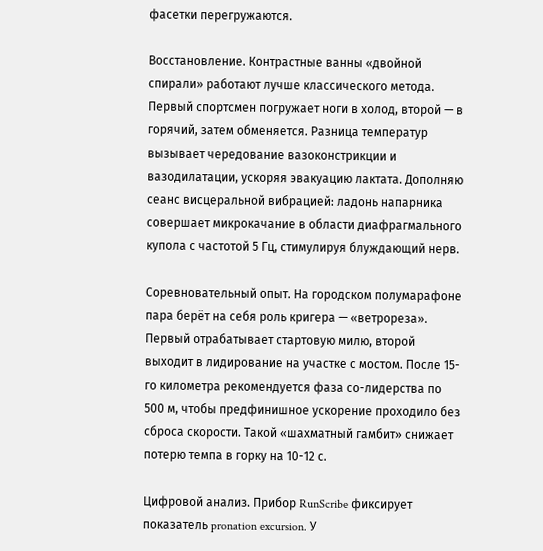фасетки перегружаются.

Восстановление. Контрастные ванны «двойной спирали» работают лучше классического метода. Первый спортсмен погружает ноги в холод, второй — в горячий, затем обменяется. Разница температур вызывает чередование вазоконстрикции и вазодилатации, ускоряя эвакуацию лактата. Дополняю сеанс висцеральной вибрацией: ладонь напарника совершает микрокачание в области диафрагмального купола с частотой 5 Гц, стимулируя блуждающий нерв.

Соревновательный опыт. На городском полумарафоне пара берёт на себя роль кригера — «ветрореза». Первый отрабатывает стартовую милю, второй выходит в лидирование на участке с мостом. После 15-го километра рекомендуется фаза со-лидерства по 500 м, чтобы предфинишное ускорение проходило без сброса скорости. Такой «шахматный гамбит» снижает потерю темпа в горку на 10-12 с.

Цифровой анализ. Прибор RunScribe фиксирует показатель pronation excursion. У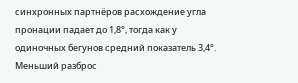синхронных партнёров расхождение угла пронации падает до 1,8°, тогда как у одиночных бегунов средний показатель 3,4°. Меньший разброс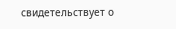свидетельствует о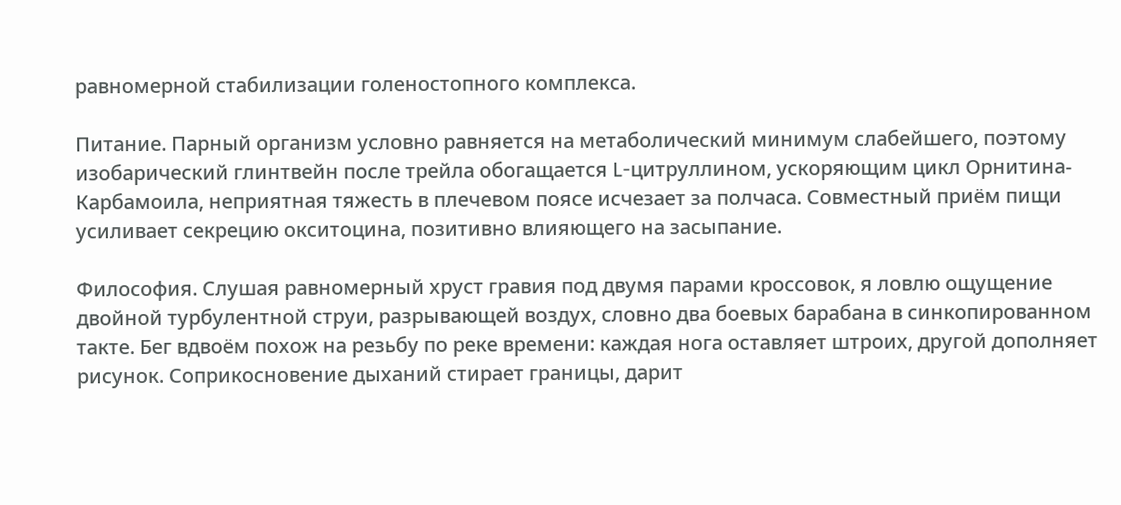равномерной стабилизации голеностопного комплекса.

Питание. Парный организм условно равняется на метаболический минимум слабейшего, поэтому изобарический глинтвейн после трейла обогащается L-цитруллином, ускоряющим цикл Орнитина-Карбамоила, неприятная тяжесть в плечевом поясе исчезает за полчаса. Совместный приём пищи усиливает секрецию окситоцина, позитивно влияющего на засыпание.

Философия. Слушая равномерный хруст гравия под двумя парами кроссовок, я ловлю ощущение двойной турбулентной струи, разрывающей воздух, словно два боевых барабана в синкопированном такте. Бег вдвоём похож на резьбу по реке времени: каждая нога оставляет штроих, другой дополняет рисунок. Соприкосновение дыханий стирает границы, дарит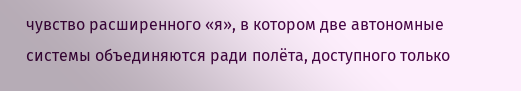чувство расширенного «я», в котором две автономные системы объединяются ради полёта, доступного только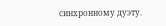синхронному дуэту.